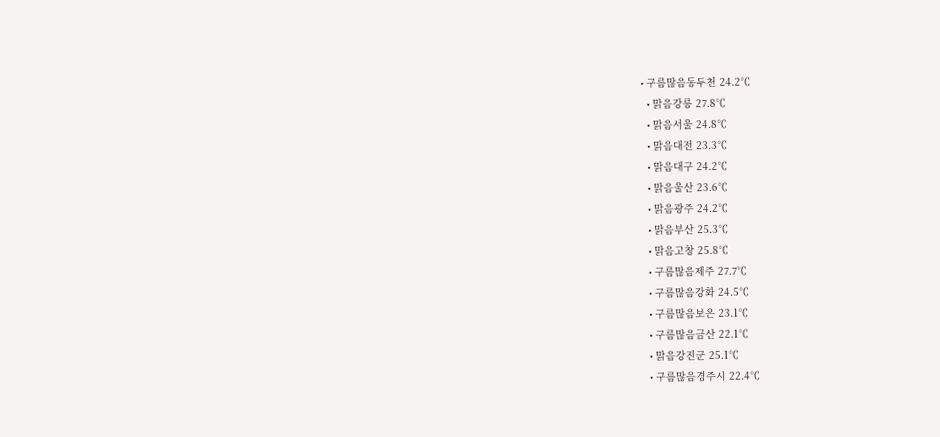• 구름많음동두천 24.2℃
  • 맑음강릉 27.8℃
  • 맑음서울 24.8℃
  • 맑음대전 23.3℃
  • 맑음대구 24.2℃
  • 맑음울산 23.6℃
  • 맑음광주 24.2℃
  • 맑음부산 25.3℃
  • 맑음고창 25.8℃
  • 구름많음제주 27.7℃
  • 구름많음강화 24.5℃
  • 구름많음보은 23.1℃
  • 구름많음금산 22.1℃
  • 맑음강진군 25.1℃
  • 구름많음경주시 22.4℃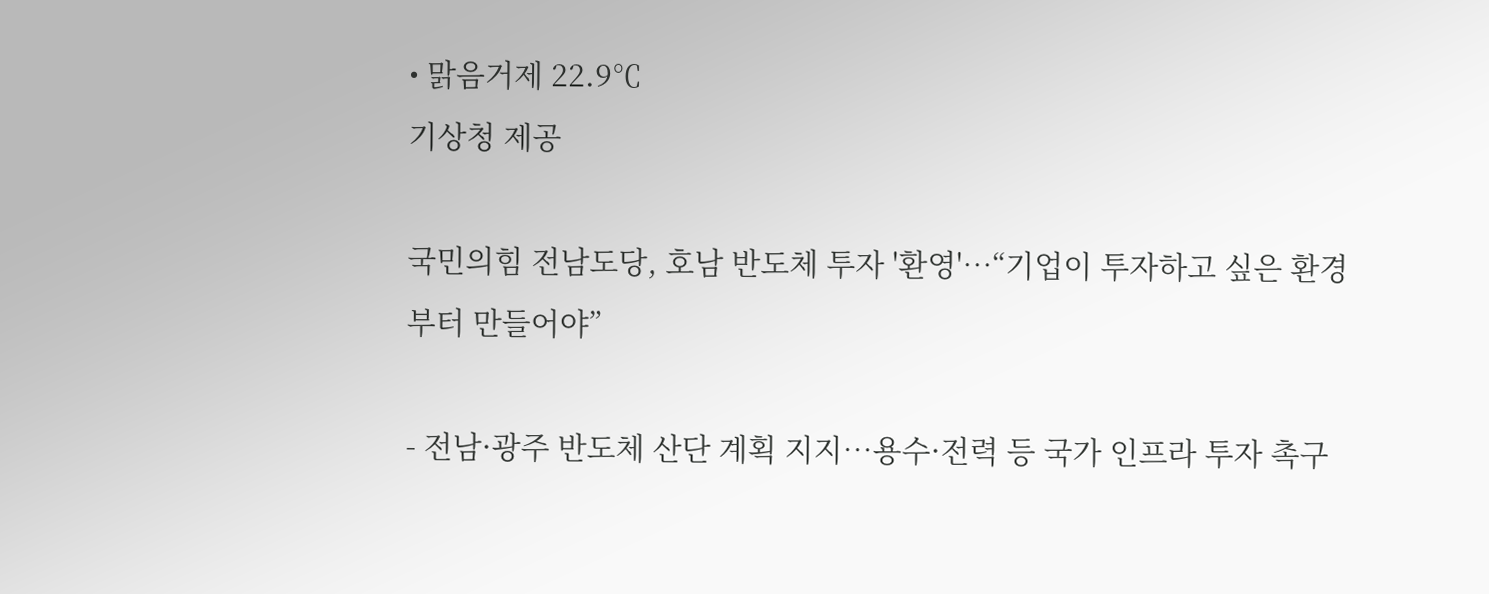• 맑음거제 22.9℃
기상청 제공

국민의힘 전남도당, 호남 반도체 투자 '환영'…“기업이 투자하고 싶은 환경부터 만들어야”

- 전남·광주 반도체 산단 계획 지지…용수·전력 등 국가 인프라 투자 촉구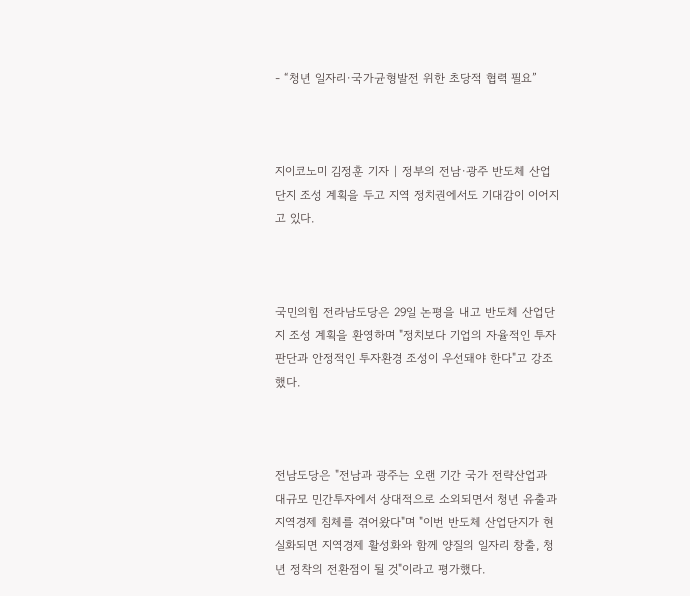- “청년 일자리·국가균형발전 위한 초당적 협력 필요”



지이코노미 김정훈 기자 | 정부의 전남·광주 반도체 산업단지 조성 계획을 두고 지역 정치권에서도 기대감이 이어지고 있다.



국민의힘 전라남도당은 29일 논평을 내고 반도체 산업단지 조성 계획을 환영하며 "정치보다 기업의 자율적인 투자 판단과 안정적인 투자환경 조성이 우선돼야 한다"고 강조했다.



전남도당은 "전남과 광주는 오랜 기간 국가 전략산업과 대규모 민간투자에서 상대적으로 소외되면서 청년 유출과 지역경제 침체를 겪어왔다"며 "이번 반도체 산업단지가 현실화되면 지역경제 활성화와 함께 양질의 일자리 창출, 청년 정착의 전환점이 될 것"이라고 평가했다.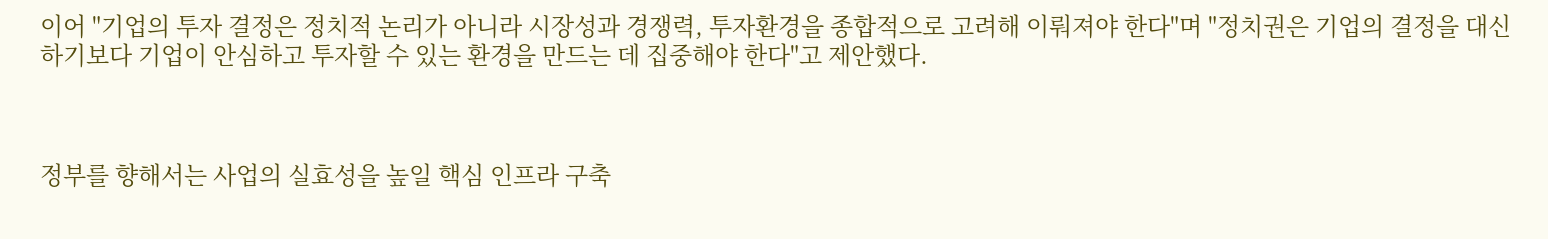이어 "기업의 투자 결정은 정치적 논리가 아니라 시장성과 경쟁력, 투자환경을 종합적으로 고려해 이뤄져야 한다"며 "정치권은 기업의 결정을 대신하기보다 기업이 안심하고 투자할 수 있는 환경을 만드는 데 집중해야 한다"고 제안했다.



정부를 향해서는 사업의 실효성을 높일 핵심 인프라 구축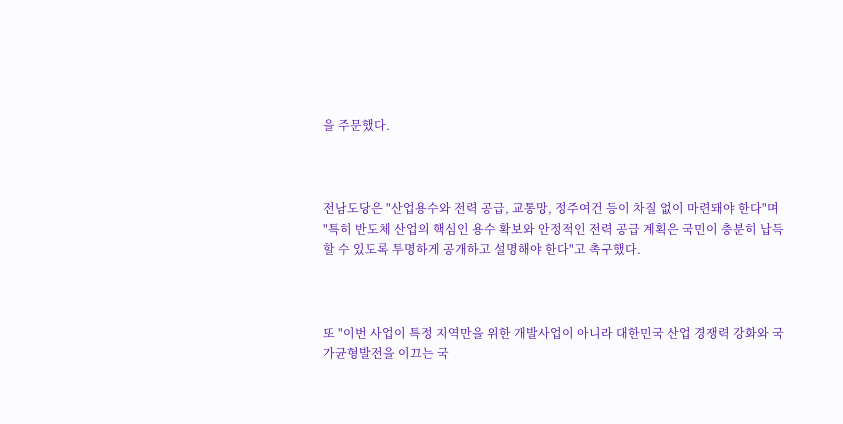을 주문했다.



전남도당은 "산업용수와 전력 공급, 교통망, 정주여건 등이 차질 없이 마련돼야 한다"며 "특히 반도체 산업의 핵심인 용수 확보와 안정적인 전력 공급 계획은 국민이 충분히 납득할 수 있도록 투명하게 공개하고 설명해야 한다"고 촉구했다.



또 "이번 사업이 특정 지역만을 위한 개발사업이 아니라 대한민국 산업 경쟁력 강화와 국가균형발전을 이끄는 국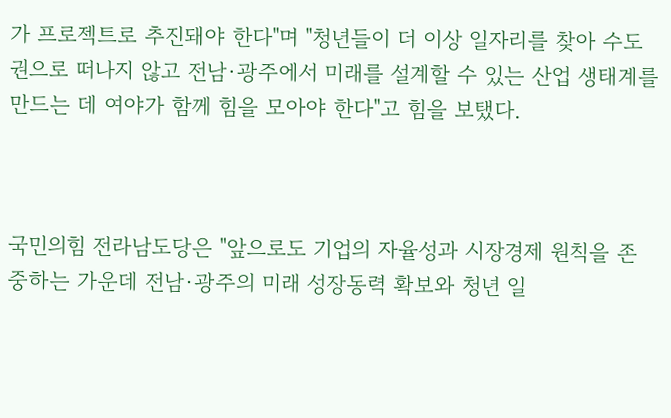가 프로젝트로 추진돼야 한다"며 "청년들이 더 이상 일자리를 찾아 수도권으로 떠나지 않고 전남·광주에서 미래를 설계할 수 있는 산업 생태계를 만드는 데 여야가 함께 힘을 모아야 한다"고 힘을 보탰다.



국민의힘 전라남도당은 "앞으로도 기업의 자율성과 시장경제 원칙을 존중하는 가운데 전남·광주의 미래 성장동력 확보와 청년 일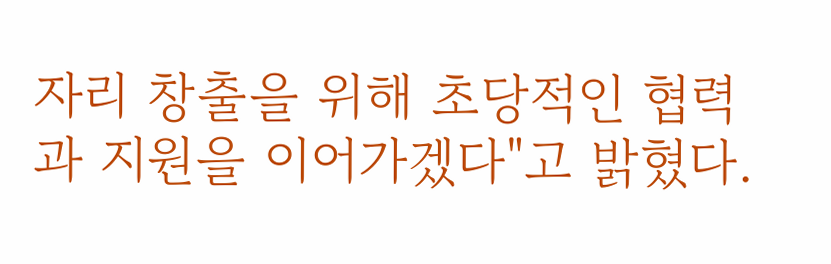자리 창출을 위해 초당적인 협력과 지원을 이어가겠다"고 밝혔다.